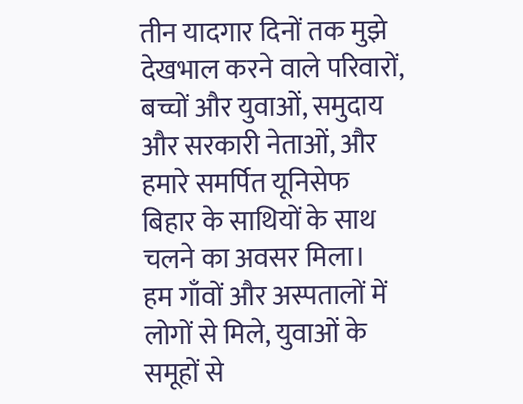तीन यादगार दिनों तक मुझे देखभाल करने वाले परिवारों, बच्चों और युवाओं, समुदाय और सरकारी नेताओं, और हमारे समर्पित यूनिसेफ बिहार के साथियों के साथ चलने का अवसर मिला।
हम गाँवों और अस्पतालों में लोगों से मिले, युवाओं के समूहों से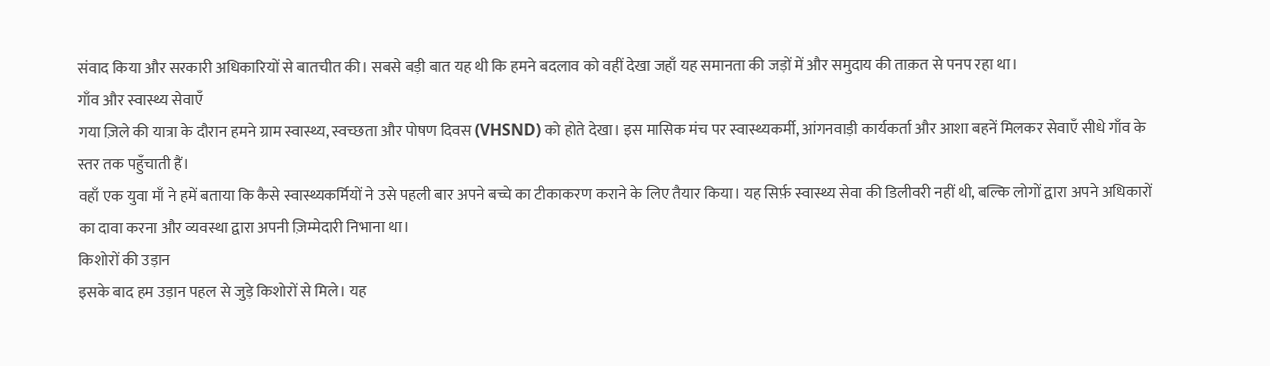संवाद किया और सरकारी अधिकारियों से बातचीत की। सबसे बड़ी बात यह थी कि हमने बदलाव को वहीं देखा जहाँ यह समानता की जड़ों में और समुदाय की ताक़त से पनप रहा था।
गाँव और स्वास्थ्य सेवाएँ
गया ज़िले की यात्रा के दौरान हमने ग्राम स्वास्थ्य, स्वच्छता और पोषण दिवस (VHSND) को होते देखा। इस मासिक मंच पर स्वास्थ्यकर्मी, आंगनवाड़ी कार्यकर्ता और आशा बहनें मिलकर सेवाएँ सीधे गाँव के स्तर तक पहुँचाती हैं।
वहाँ एक युवा माँ ने हमें बताया कि कैसे स्वास्थ्यकर्मियों ने उसे पहली बार अपने बच्चे का टीकाकरण कराने के लिए तैयार किया। यह सिर्फ़ स्वास्थ्य सेवा की डिलीवरी नहीं थी, बल्कि लोगों द्वारा अपने अधिकारों का दावा करना और व्यवस्था द्वारा अपनी ज़िम्मेदारी निभाना था।
किशोरों की उड़ान
इसके बाद हम उड़ान पहल से जुड़े किशोरों से मिले। यह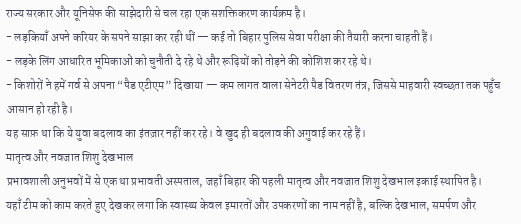राज्य सरकार और यूनिसेफ की साझेदारी से चल रहा एक सशक्तिकरण कार्यक्रम है।
- लड़कियाँ अपने करियर के सपने साझा कर रही थीं — कई तो बिहार पुलिस सेवा परीक्षा की तैयारी करना चाहती हैं।
- लड़के लिंग आधारित भूमिकाओं को चुनौती दे रहे थे और रूढ़ियों को तोड़ने की कोशिश कर रहे थे।
- किशोरों ने हमें गर्व से अपना “पैड एटीएम” दिखाया — कम लागत वाला सेनेटरी पैड वितरण तंत्र, जिससे माहवारी स्वच्छता तक पहुँच आसान हो रही है।
यह साफ़ था कि ये युवा बदलाव का इंतज़ार नहीं कर रहे। वे खुद ही बदलाव की अगुवाई कर रहे हैं।
मातृत्व और नवजात शिशु देखभाल
प्रभावशाली अनुभवों में से एक था प्रभावती अस्पताल, जहाँ बिहार की पहली मातृत्व और नवजात शिशु देखभाल इकाई स्थापित है।
यहाँ टीम को काम करते हुए देखकर लगा कि स्वास्थ्य केवल इमारतों और उपकरणों का नाम नहीं है, बल्कि देखभाल, समर्पण और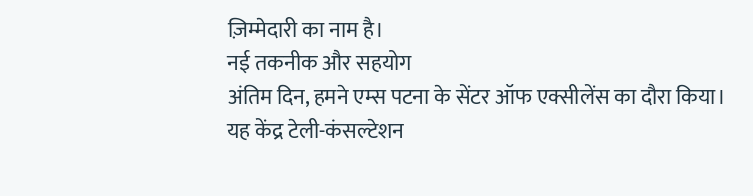ज़िम्मेदारी का नाम है।
नई तकनीक और सहयोग
अंतिम दिन, हमने एम्स पटना के सेंटर ऑफ एक्सीलेंस का दौरा किया। यह केंद्र टेली-कंसल्टेशन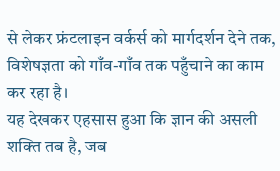से लेकर फ्रंटलाइन वर्कर्स को मार्गदर्शन देने तक, विशेषज्ञता को गाँव-गाँव तक पहुँचाने का काम कर रहा है।
यह देखकर एहसास हुआ कि ज्ञान की असली शक्ति तब है, जब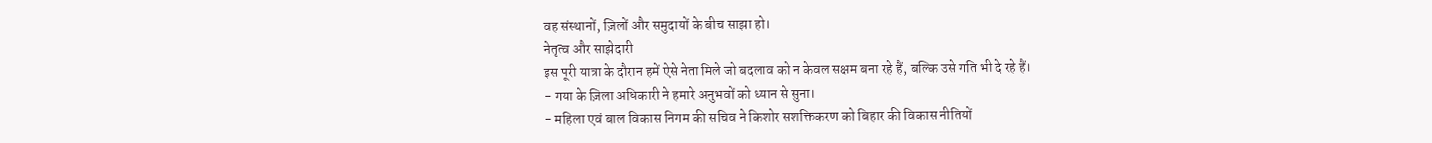वह संस्थानों, ज़िलों और समुदायों के बीच साझा हो।
नेतृत्व और साझेदारी
इस पूरी यात्रा के दौरान हमें ऐसे नेता मिले जो बदलाव को न केवल सक्षम बना रहे हैं, बल्कि उसे गति भी दे रहे हैं।
- गया के ज़िला अधिकारी ने हमारे अनुभवों को ध्यान से सुना।
- महिला एवं बाल विकास निगम की सचिव ने किशोर सशक्तिकरण को बिहार की विकास नीतियों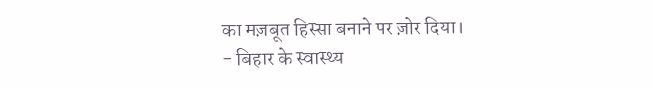का मज़बूत हिस्सा बनाने पर ज़ोर दिया।
- बिहार के स्वास्थ्य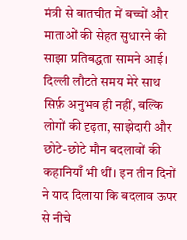मंत्री से बातचीत में बच्चों और माताओं की सेहत सुधारने की साझा प्रतिबद्धता सामने आई।
दिल्ली लौटते समय मेरे साथ सिर्फ़ अनुभव ही नहीं, बल्कि लोगों की दृढ़ता, साझेदारी और छोटे-छोटे मौन बदलावों की कहानियाँ भी थीं। इन तीन दिनों ने याद दिलाया कि बदलाव ऊपर से नीचे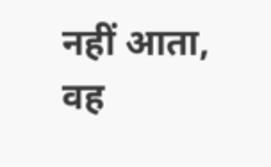नहीं आता, वह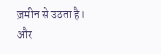ज़मीन से उठता है।
और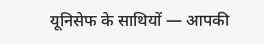यूनिसेफ के साथियों — आपकी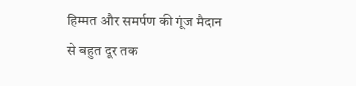हिम्मत और समर्पण की गूंज मैदान से बहुत दूर तक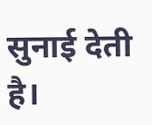सुनाई देती है।